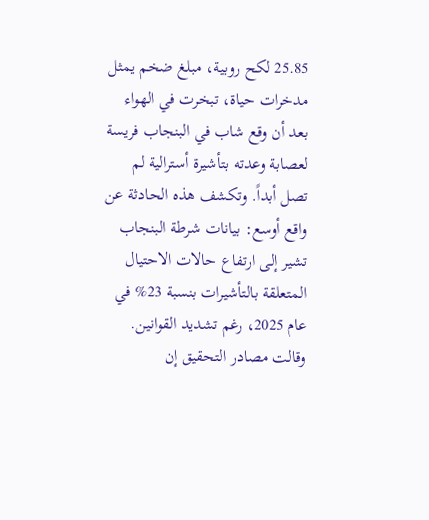25.85 لكح روبية، مبلغ ضخم يمثل مدخرات حياة، تبخرت في الهواء بعد أن وقع شاب في البنجاب فريسة لعصابة وعدته بتأشيرة أسترالية لم تصل أبداً. وتكشف هذه الحادثة عن واقع أوسع: بيانات شرطة البنجاب تشير إلى ارتفاع حالات الاحتيال المتعلقة بالتأشيرات بنسبة 23% في عام 2025، رغم تشديد القوانين.
وقالت مصادر التحقيق إن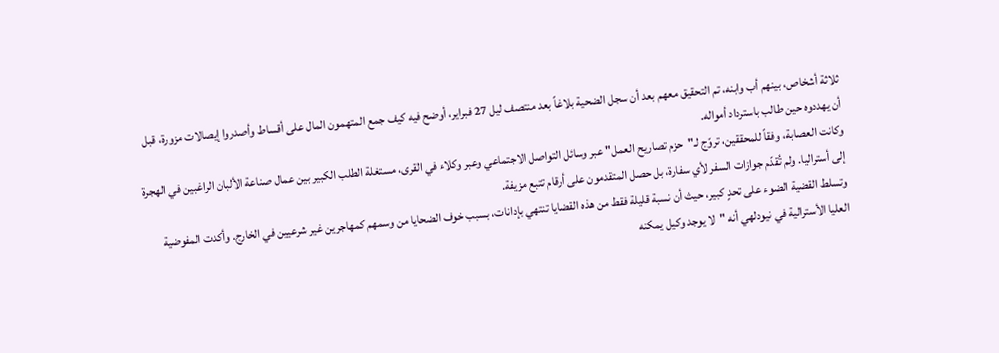ثلاثة أشخاص، بينهم أب وابنه، تم التحقيق معهم بعد أن سجل الضحية بلاغاً بعد منتصف ليل 27 فبراير، أوضح فيه كيف جمع المتهمون المال على أقساط وأصدروا إيصالات مزورة، قبل أن يهددوه حين طالب باسترداد أمواله.
وكانت العصابة، وفقاً للمحققين، تروّج لـ"حزم تصاريح العمل" عبر وسائل التواصل الاجتماعي وعبر وكلاء في القرى، مستغلة الطلب الكبير بين عمال صناعة الألبان الراغبين في الهجرة إلى أستراليا. ولم تُقدّم جوازات السفر لأي سفارة، بل حصل المتقدمون على أرقام تتبع مزيفة.
وتسلط القضية الضوء على تحدٍ كبير، حيث أن نسبة قليلة فقط من هذه القضايا تنتهي بإدانات، بسبب خوف الضحايا من وسمهم كمهاجرين غير شرعيين في الخارج. وأكدت المفوضية العليا الأسترالية في نيودلهي أنه "لا يوجد وكيل يمكنه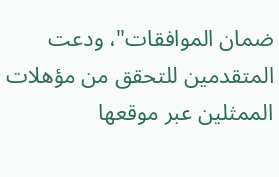ضمان الموافقات"، ودعت المتقدمين للتحقق من مؤهلات الممثلين عبر موقعها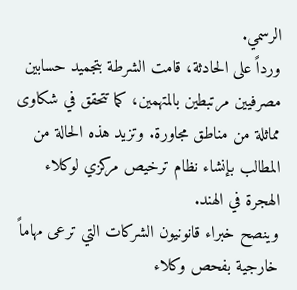الرسمي.
ورداً على الحادثة، قامت الشرطة بتجميد حسابين مصرفيين مرتبطين بالمتهمين، كما تتحقق في شكاوى مماثلة من مناطق مجاورة. وتزيد هذه الحالة من المطالب بإنشاء نظام ترخيص مركزي لوكلاء الهجرة في الهند.
وينصح خبراء قانونيون الشركات التي ترعى مهاماً خارجية بفحص وكلاء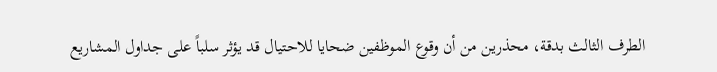الطرف الثالث بدقة، محذرين من أن وقوع الموظفين ضحايا للاحتيال قد يؤثر سلباً على جداول المشاريع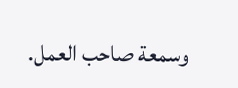وسمعة صاحب العمل.